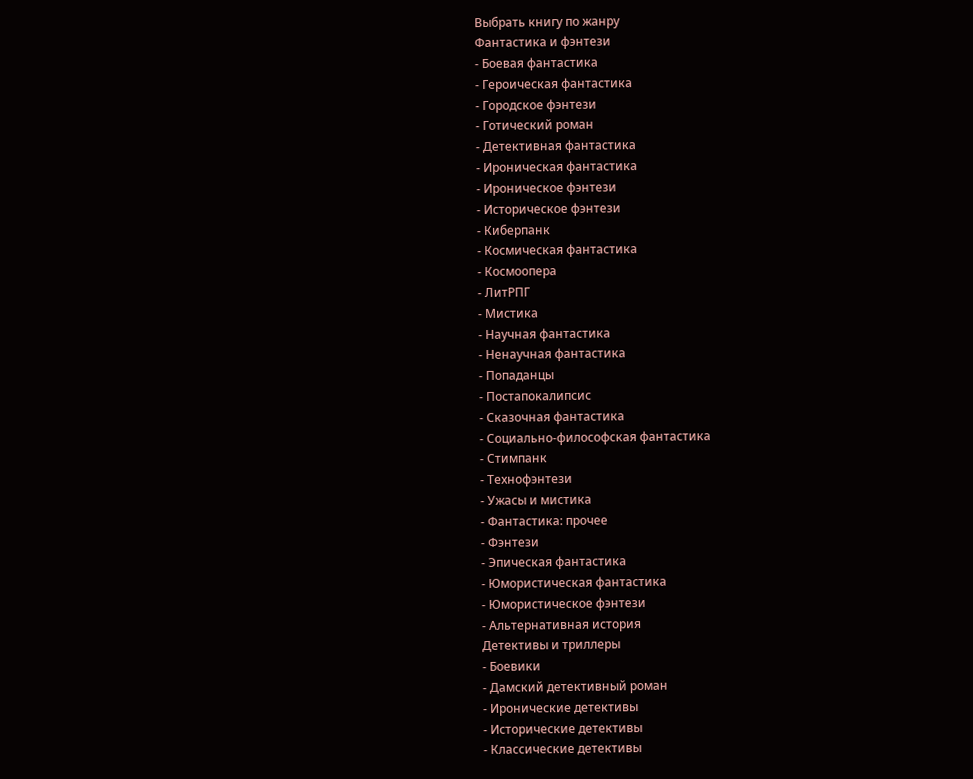Выбрать книгу по жанру
Фантастика и фэнтези
- Боевая фантастика
- Героическая фантастика
- Городское фэнтези
- Готический роман
- Детективная фантастика
- Ироническая фантастика
- Ироническое фэнтези
- Историческое фэнтези
- Киберпанк
- Космическая фантастика
- Космоопера
- ЛитРПГ
- Мистика
- Научная фантастика
- Ненаучная фантастика
- Попаданцы
- Постапокалипсис
- Сказочная фантастика
- Социально-философская фантастика
- Стимпанк
- Технофэнтези
- Ужасы и мистика
- Фантастика: прочее
- Фэнтези
- Эпическая фантастика
- Юмористическая фантастика
- Юмористическое фэнтези
- Альтернативная история
Детективы и триллеры
- Боевики
- Дамский детективный роман
- Иронические детективы
- Исторические детективы
- Классические детективы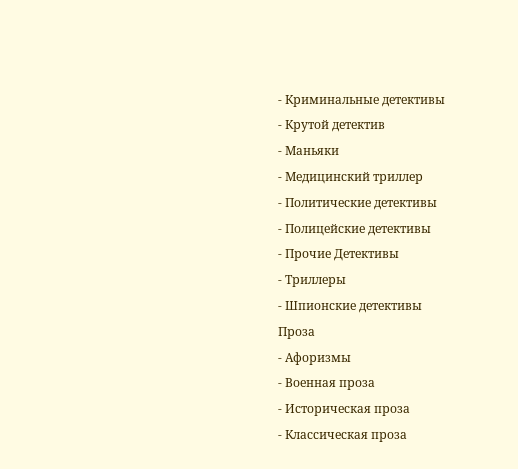- Криминальные детективы
- Крутой детектив
- Маньяки
- Медицинский триллер
- Политические детективы
- Полицейские детективы
- Прочие Детективы
- Триллеры
- Шпионские детективы
Проза
- Афоризмы
- Военная проза
- Историческая проза
- Классическая проза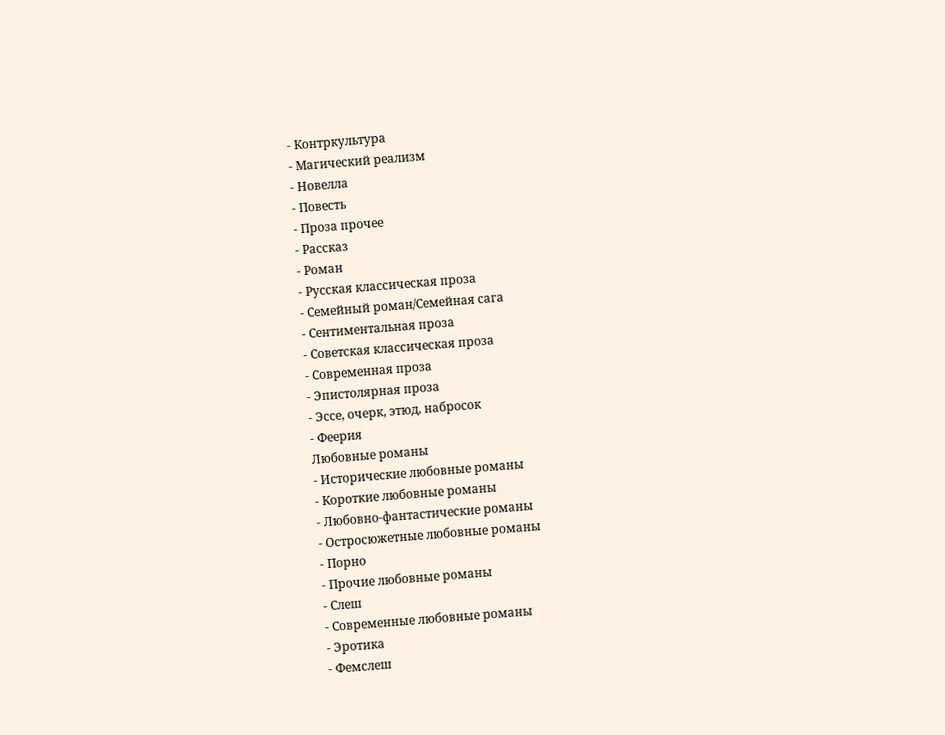- Контркультура
- Магический реализм
- Новелла
- Повесть
- Проза прочее
- Рассказ
- Роман
- Русская классическая проза
- Семейный роман/Семейная сага
- Сентиментальная проза
- Советская классическая проза
- Современная проза
- Эпистолярная проза
- Эссе, очерк, этюд, набросок
- Феерия
Любовные романы
- Исторические любовные романы
- Короткие любовные романы
- Любовно-фантастические романы
- Остросюжетные любовные романы
- Порно
- Прочие любовные романы
- Слеш
- Современные любовные романы
- Эротика
- Фемслеш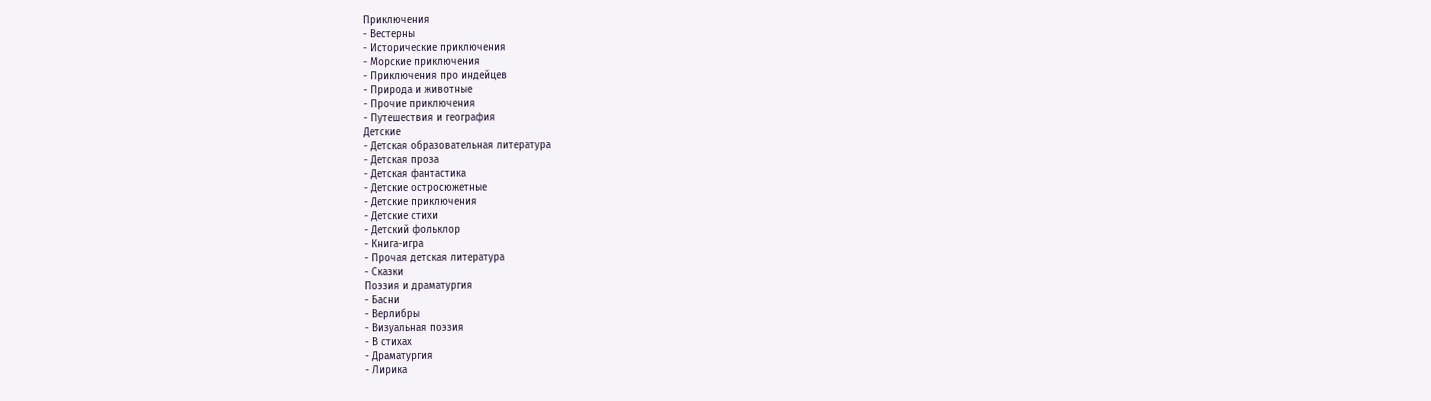Приключения
- Вестерны
- Исторические приключения
- Морские приключения
- Приключения про индейцев
- Природа и животные
- Прочие приключения
- Путешествия и география
Детские
- Детская образовательная литература
- Детская проза
- Детская фантастика
- Детские остросюжетные
- Детские приключения
- Детские стихи
- Детский фольклор
- Книга-игра
- Прочая детская литература
- Сказки
Поэзия и драматургия
- Басни
- Верлибры
- Визуальная поэзия
- В стихах
- Драматургия
- Лирика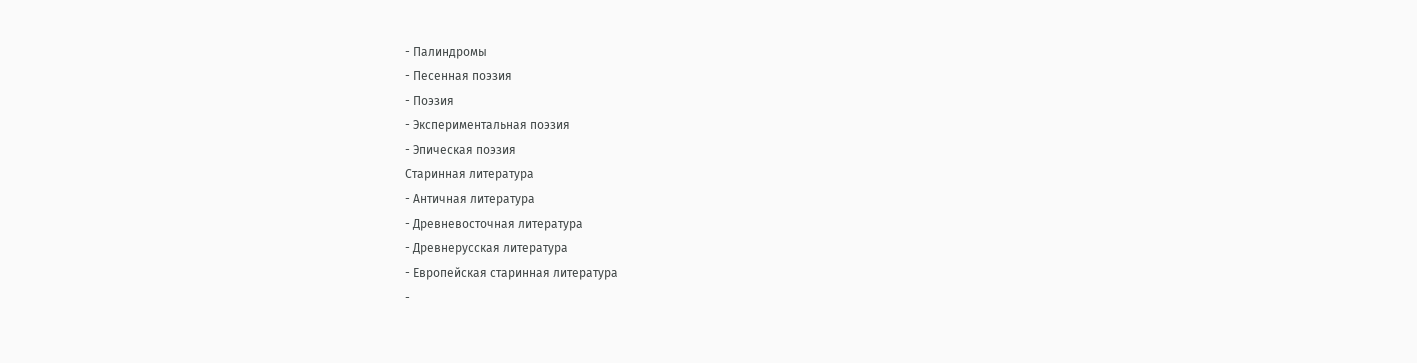- Палиндромы
- Песенная поэзия
- Поэзия
- Экспериментальная поэзия
- Эпическая поэзия
Старинная литература
- Античная литература
- Древневосточная литература
- Древнерусская литература
- Европейская старинная литература
-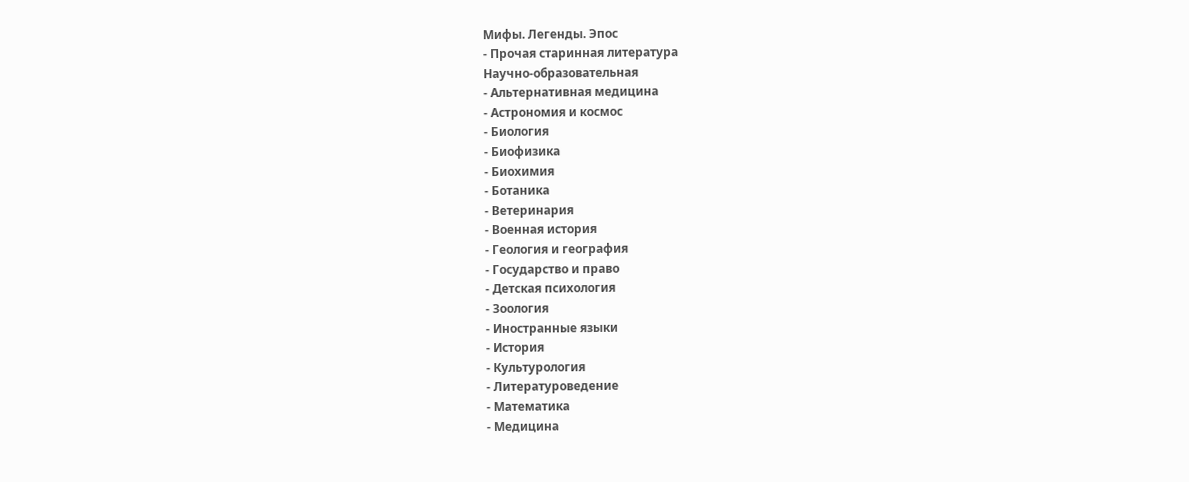Мифы. Легенды. Эпос
- Прочая старинная литература
Научно-образовательная
- Альтернативная медицина
- Астрономия и космос
- Биология
- Биофизика
- Биохимия
- Ботаника
- Ветеринария
- Военная история
- Геология и география
- Государство и право
- Детская психология
- Зоология
- Иностранные языки
- История
- Культурология
- Литературоведение
- Математика
- Медицина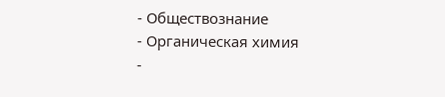- Обществознание
- Органическая химия
-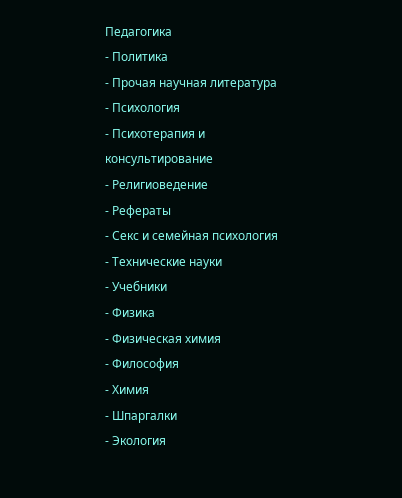Педагогика
- Политика
- Прочая научная литература
- Психология
- Психотерапия и консультирование
- Религиоведение
- Рефераты
- Секс и семейная психология
- Технические науки
- Учебники
- Физика
- Физическая химия
- Философия
- Химия
- Шпаргалки
- Экология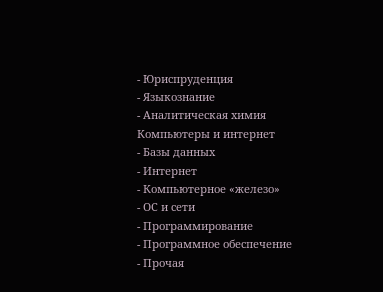- Юриспруденция
- Языкознание
- Аналитическая химия
Компьютеры и интернет
- Базы данных
- Интернет
- Компьютерное «железо»
- ОС и сети
- Программирование
- Программное обеспечение
- Прочая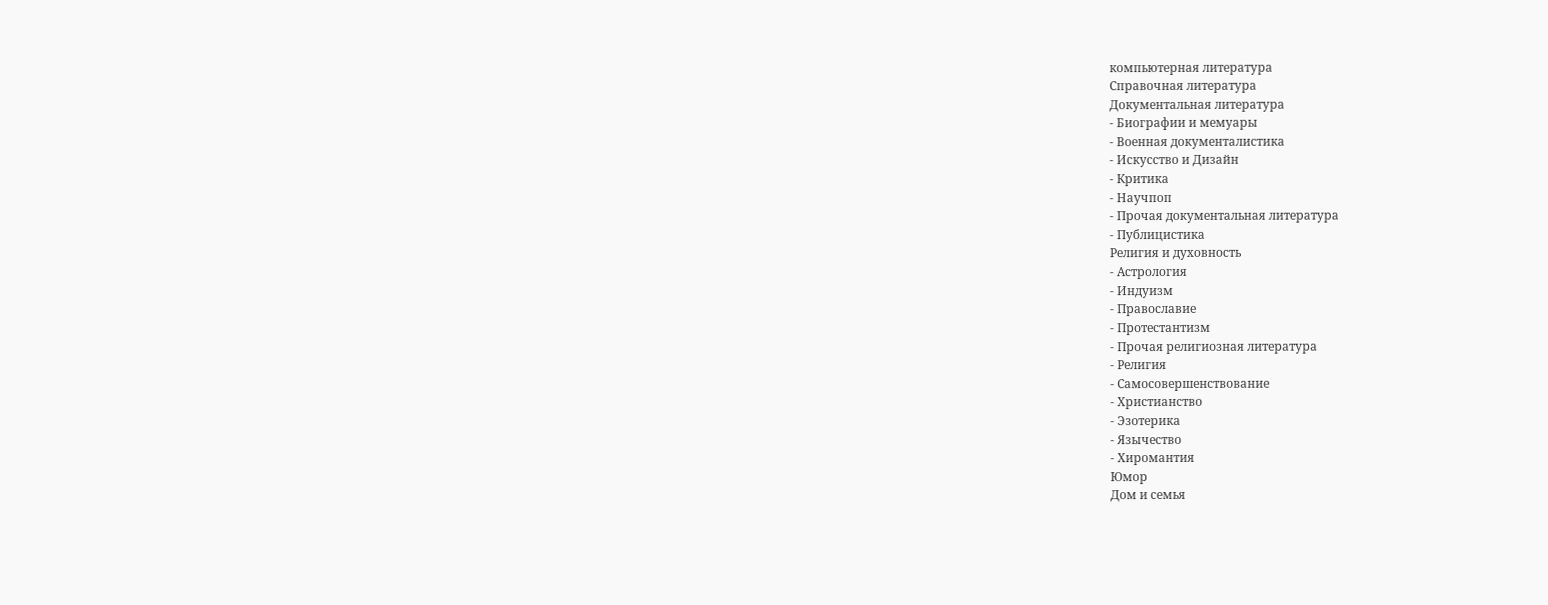компьютерная литература
Справочная литература
Документальная литература
- Биографии и мемуары
- Военная документалистика
- Искусство и Дизайн
- Критика
- Научпоп
- Прочая документальная литература
- Публицистика
Религия и духовность
- Астрология
- Индуизм
- Православие
- Протестантизм
- Прочая религиозная литература
- Религия
- Самосовершенствование
- Христианство
- Эзотерика
- Язычество
- Хиромантия
Юмор
Дом и семья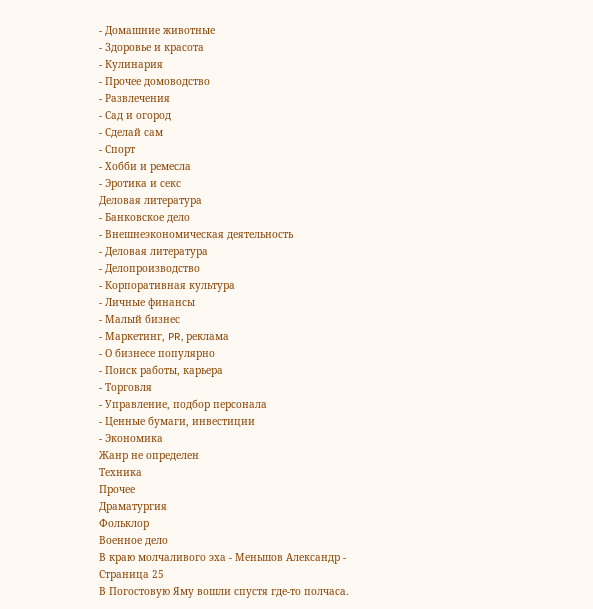- Домашние животные
- Здоровье и красота
- Кулинария
- Прочее домоводство
- Развлечения
- Сад и огород
- Сделай сам
- Спорт
- Хобби и ремесла
- Эротика и секс
Деловая литература
- Банковское дело
- Внешнеэкономическая деятельность
- Деловая литература
- Делопроизводство
- Корпоративная культура
- Личные финансы
- Малый бизнес
- Маркетинг, PR, реклама
- О бизнесе популярно
- Поиск работы, карьера
- Торговля
- Управление, подбор персонала
- Ценные бумаги, инвестиции
- Экономика
Жанр не определен
Техника
Прочее
Драматургия
Фольклор
Военное дело
В краю молчаливого эха - Меньшов Александр - Страница 25
В Погостовую Яму вошли спустя где-то полчаса.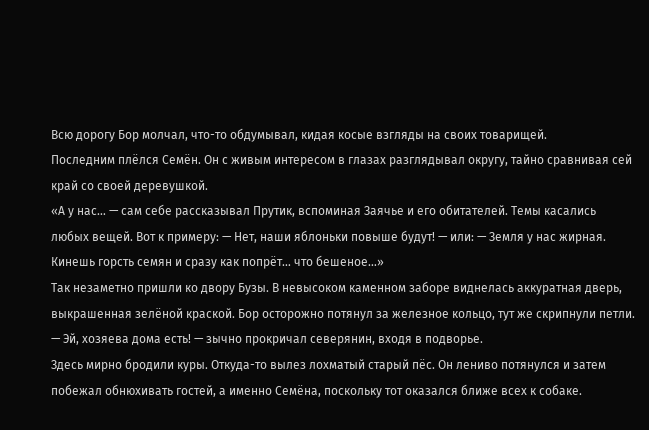Всю дорогу Бор молчал, что-то обдумывал, кидая косые взгляды на своих товарищей.
Последним плёлся Семён. Он с живым интересом в глазах разглядывал округу, тайно сравнивая сей край со своей деревушкой.
«А у нас… — сам себе рассказывал Прутик, вспоминая Заячье и его обитателей. Темы касались любых вещей. Вот к примеру: — Нет, наши яблоньки повыше будут! — или: — Земля у нас жирная. Кинешь горсть семян и сразу как попрёт… что бешеное…»
Так незаметно пришли ко двору Бузы. В невысоком каменном заборе виднелась аккуратная дверь, выкрашенная зелёной краской. Бор осторожно потянул за железное кольцо, тут же скрипнули петли.
— Эй, хозяева дома есть! — зычно прокричал северянин, входя в подворье.
Здесь мирно бродили куры. Откуда-то вылез лохматый старый пёс. Он лениво потянулся и затем побежал обнюхивать гостей, а именно Семёна, поскольку тот оказался ближе всех к собаке.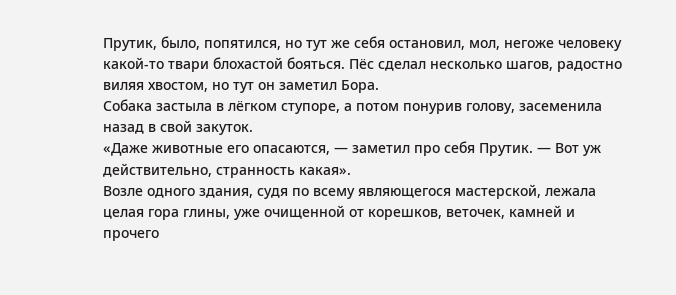Прутик, было, попятился, но тут же себя остановил, мол, негоже человеку какой-то твари блохастой бояться. Пёс сделал несколько шагов, радостно виляя хвостом, но тут он заметил Бора.
Собака застыла в лёгком ступоре, а потом понурив голову, засеменила назад в свой закуток.
«Даже животные его опасаются, — заметил про себя Прутик. — Вот уж действительно, странность какая».
Возле одного здания, судя по всему являющегося мастерской, лежала целая гора глины, уже очищенной от корешков, веточек, камней и прочего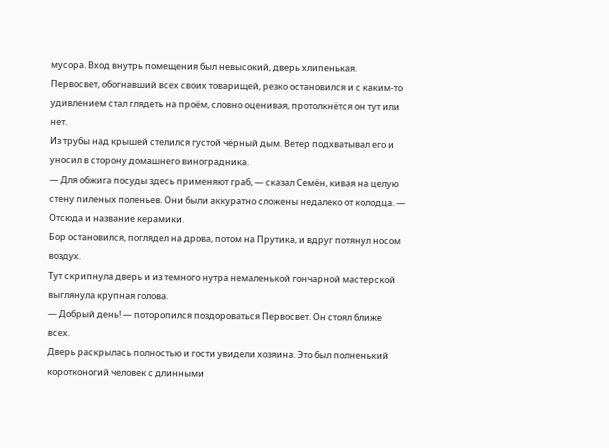мусора. Вход внутрь помещения был невысокий, дверь хлипенькая. Первосвет, обогнавший всех своих товарищей, резко остановился и с каким-то удивлением стал глядеть на проём, словно оценивая, протолкнётся он тут или нет.
Из трубы над крышей стелился густой чёрный дым. Ветер подхватывал его и уносил в сторону домашнего виноградника.
— Для обжига посуды здесь применяют граб, — сказал Семён, кивая на целую стену пиленых поленьев. Они были аккуратно сложены недалеко от колодца. — Отсюда и название керамики.
Бор остановился, поглядел на дрова, потом на Прутика, и вдруг потянул носом воздух.
Тут скрипнула дверь и из темного нутра немаленькой гончарной мастерской выглянула крупная голова.
— Добрый день! — поторопился поздороваться Первосвет. Он стоял ближе всех.
Дверь раскрылась полностью и гости увидели хозяина. Это был полненький коротконогий человек с длинными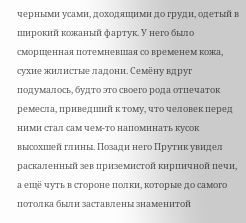черными усами, доходящими до груди, одетый в широкий кожаный фартук. У него было сморщенная потемневшая со временем кожа, сухие жилистые ладони. Семёну вдруг подумалось, будто это своего рода отпечаток ремесла, приведший к тому, что человек перед ними стал сам чем-то напоминать кусок высохшей глины. Позади него Прутик увидел раскаленный зев приземистой кирпичной печи, а ещё чуть в стороне полки, которые до самого потолка были заставлены знаменитой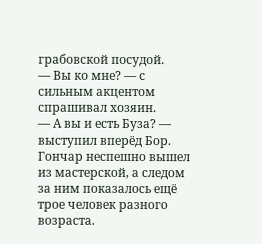грабовской посудой.
— Вы ко мне? — с сильным акцентом спрашивал хозяин.
— А вы и есть Буза? — выступил вперёд Бор.
Гончар неспешно вышел из мастерской, а следом за ним показалось ещё трое человек разного возраста.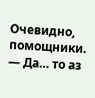Очевидно, помощники.
— Да… то аз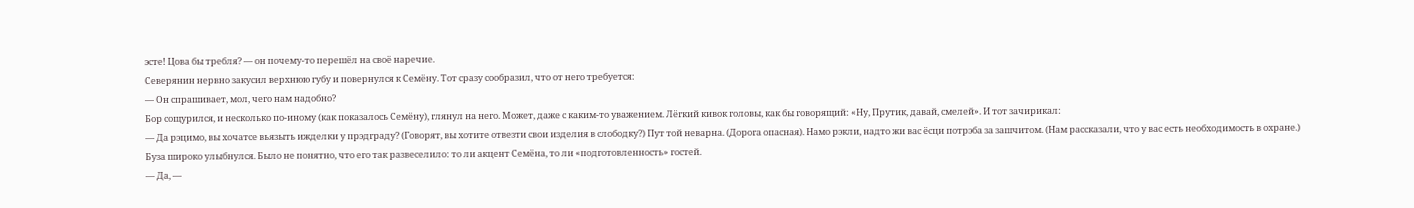эсте! Цова бы требля? — он почему-то перешёл на своё наречие.
Северянин нервно закусил верхнюю губу и повернулся к Семёну. Тот сразу сообразил, что от него требуется:
— Он спрашивает, мол, чего нам надобно?
Бор сощурился, и несколько по-иному (как показалось Семёну), глянул на него. Может, даже с каким-то уважением. Лёгкий кивок головы, как бы говорящий: «Ну, Прутик, давай, смелей». И тот зачирикал:
— Да рэцимо, вы хочатсе вьязыть ижделки у прэдграду? (Говорят, вы хотите отвезти свои изделия в слободку?) Пут той неварна. (Дорога опасная). Намо рэкли, надто жи вас ёсци потрэба за зашчитом. (Нам рассказали, что у вас есть необходимость в охране.)
Буза широко улыбнулся. Было не понятно, что его так развеселило: то ли акцент Семёна, то ли «подготовленность» гостей.
— Да, —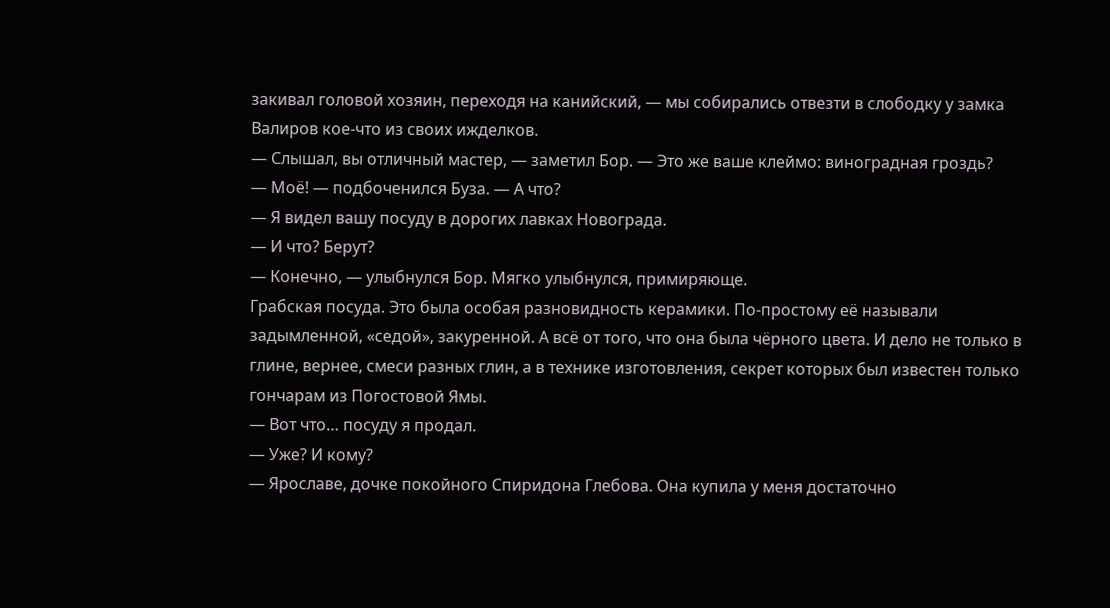закивал головой хозяин, переходя на канийский, — мы собирались отвезти в слободку у замка Валиров кое-что из своих ижделков.
— Слышал, вы отличный мастер, — заметил Бор. — Это же ваше клеймо: виноградная гроздь?
— Моё! — подбоченился Буза. — А что?
— Я видел вашу посуду в дорогих лавках Новограда.
— И что? Берут?
— Конечно, — улыбнулся Бор. Мягко улыбнулся, примиряюще.
Грабская посуда. Это была особая разновидность керамики. По-простому её называли задымленной, «седой», закуренной. А всё от того, что она была чёрного цвета. И дело не только в глине, вернее, смеси разных глин, а в технике изготовления, секрет которых был известен только гончарам из Погостовой Ямы.
— Вот что… посуду я продал.
— Уже? И кому?
— Ярославе, дочке покойного Спиридона Глебова. Она купила у меня достаточно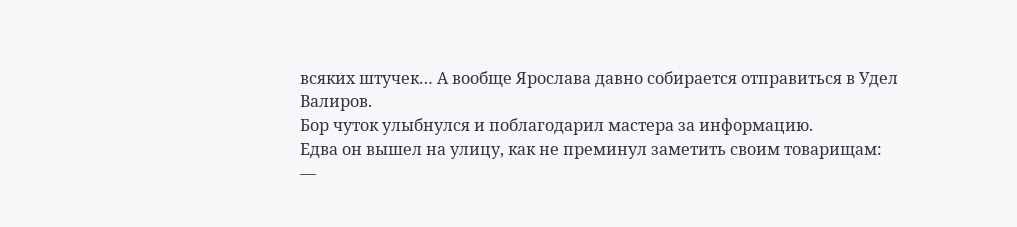всяких штучек… А вообще Ярослава давно собирается отправиться в Удел Валиров.
Бор чуток улыбнулся и поблагодарил мастера за информацию.
Едва он вышел на улицу, как не преминул заметить своим товарищам:
—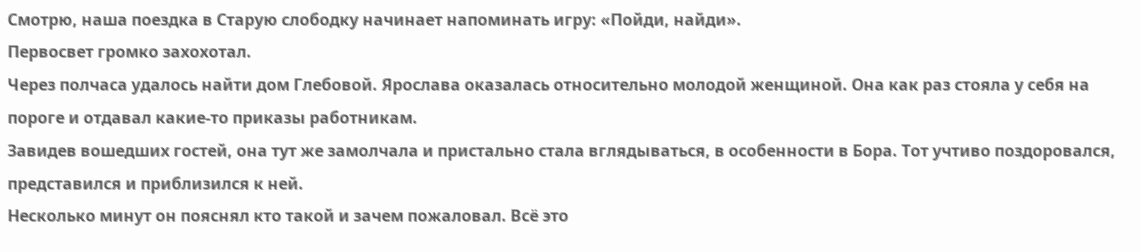Смотрю, наша поездка в Старую слободку начинает напоминать игру: «Пойди, найди».
Первосвет громко захохотал.
Через полчаса удалось найти дом Глебовой. Ярослава оказалась относительно молодой женщиной. Она как раз стояла у себя на пороге и отдавал какие-то приказы работникам.
Завидев вошедших гостей, она тут же замолчала и пристально стала вглядываться, в особенности в Бора. Тот учтиво поздоровался, представился и приблизился к ней.
Несколько минут он пояснял кто такой и зачем пожаловал. Всё это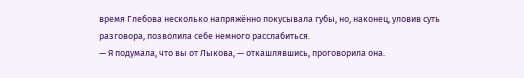время Глебова несколько напряжённо покусывала губы, но, наконец, уловив суть разговора, позволила себе немного расслабиться.
— Я подумала, что вы от Лыкова, — откашлявшись, проговорила она.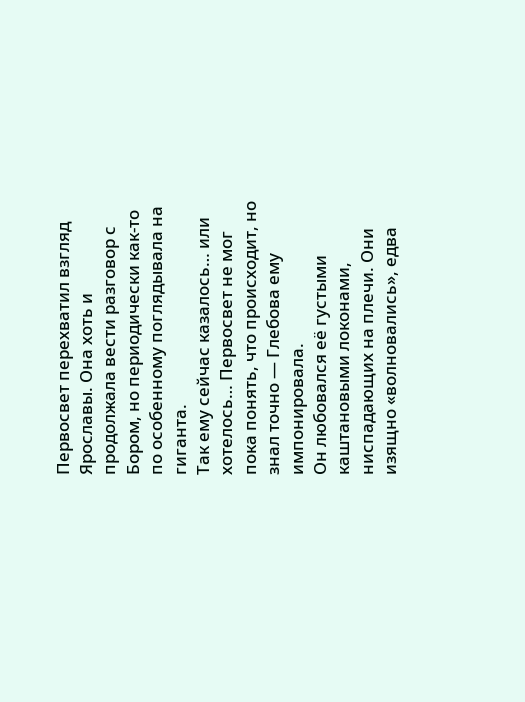Первосвет перехватил взгляд Ярославы. Она хоть и продолжала вести разговор с Бором, но периодически как-то по особенному поглядывала на гиганта.
Так ему сейчас казалось… или хотелось… Первосвет не мог пока понять, что происходит, но знал точно — Глебова ему импонировала.
Он любовался её густыми каштановыми локонами, ниспадающих на плечи. Они изящно «волновались», едва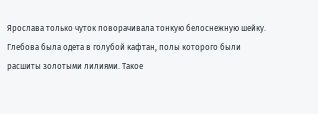Ярослава только чуток поворачивала тонкую белоснежную шейку.
Глебова была одета в голубой кафтан, полы которого были расшиты золотыми лилиями. Такое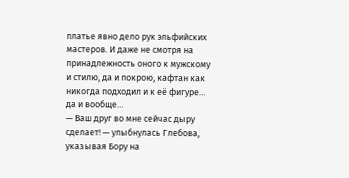платье явно дело рук эльфийских мастеров. И даже не смотря на принадлежность оного к мужскому и стилю, да и покрою, кафтан как никогда подходил и к её фигуре… да и вообще…
— Ваш друг во мне сейчас дыру сделает! — улыбнулась Глебова, указывая Бору на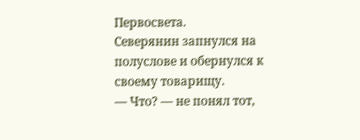Первосвета.
Северянин запнулся на полуслове и обернулся к своему товарищу.
— Что? — не понял тот,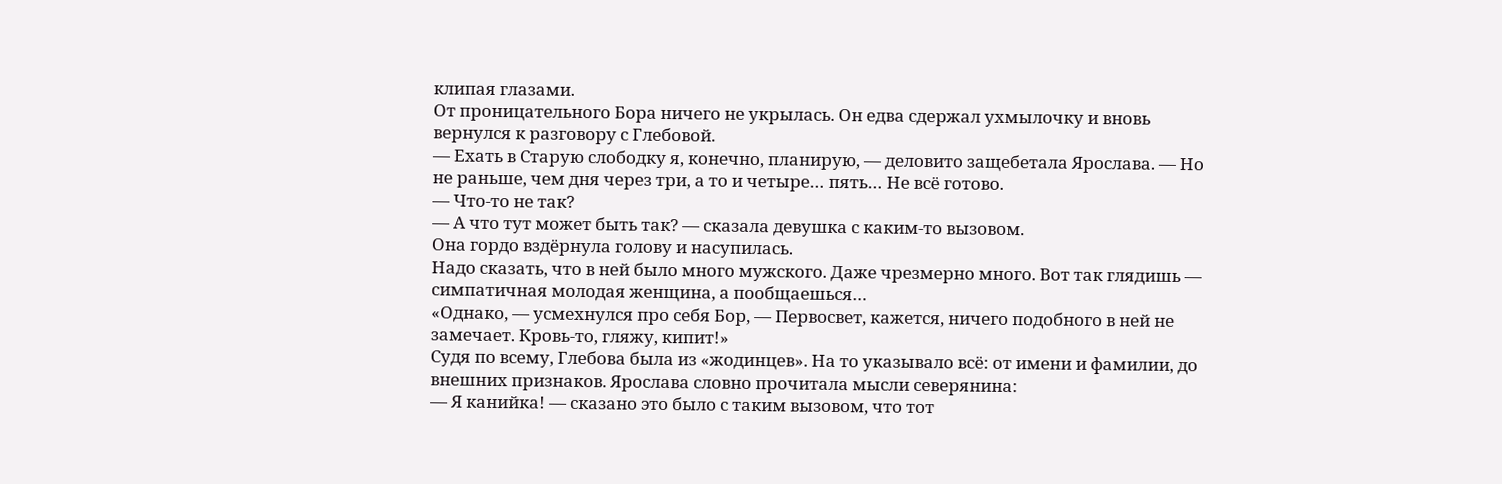клипая глазами.
От проницательного Бора ничего не укрылась. Он едва сдержал ухмылочку и вновь вернулся к разговору с Глебовой.
— Ехать в Старую слободку я, конечно, планирую, — деловито защебетала Ярослава. — Но не раньше, чем дня через три, а то и четыре… пять… Не всё готово.
— Что-то не так?
— А что тут может быть так? — сказала девушка с каким-то вызовом.
Она гордо вздёрнула голову и насупилась.
Надо сказать, что в ней было много мужского. Даже чрезмерно много. Вот так глядишь — симпатичная молодая женщина, а пообщаешься…
«Однако, — усмехнулся про себя Бор, — Первосвет, кажется, ничего подобного в ней не замечает. Кровь-то, гляжу, кипит!»
Судя по всему, Глебова была из «жодинцев». На то указывало всё: от имени и фамилии, до внешних признаков. Ярослава словно прочитала мысли северянина:
— Я канийка! — сказано это было с таким вызовом, что тот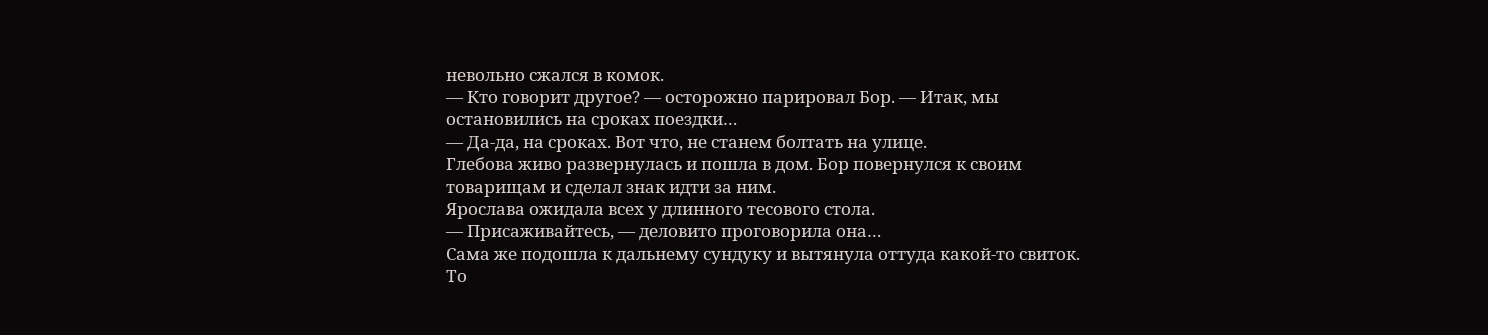невольно сжался в комок.
— Кто говорит другое? — осторожно парировал Бор. — Итак, мы остановились на сроках поездки…
— Да-да, на сроках. Вот что, не станем болтать на улице.
Глебова живо развернулась и пошла в дом. Бор повернулся к своим товарищам и сделал знак идти за ним.
Ярослава ожидала всех у длинного тесового стола.
— Присаживайтесь, — деловито проговорила она…
Сама же подошла к дальнему сундуку и вытянула оттуда какой-то свиток. То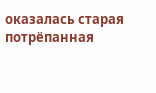оказалась старая потрёпанная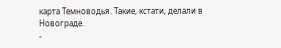карта Темноводья. Такие, кстати, делали в Новограде.
-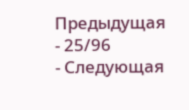Предыдущая
- 25/96
- Следующая